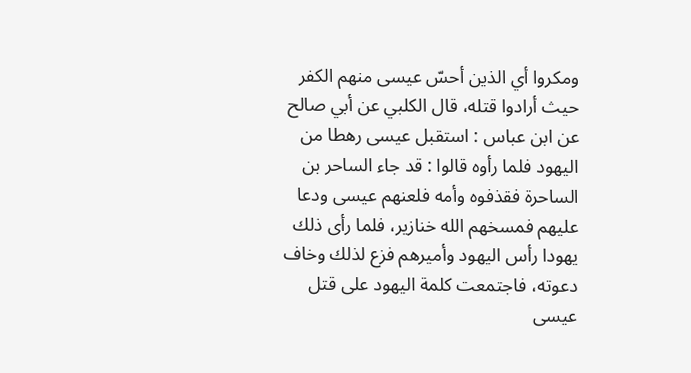ومكروا أي الذين أحسّ عيسى منهم الكفر حيث أرادوا قتله، قال الكلبي عن أبي صالح عن ابن عباس : استقبل عيسى رهطا من اليهود فلما رأوه قالوا : قد جاء الساحر بن الساحرة فقذفوه وأمه فلعنهم عيسى ودعا عليهم فمسخهم الله خنازير، فلما رأى ذلك يهودا رأس اليهود وأميرهم فزع لذلك وخاف دعوته، فاجتمعت كلمة اليهود على قتل عيسى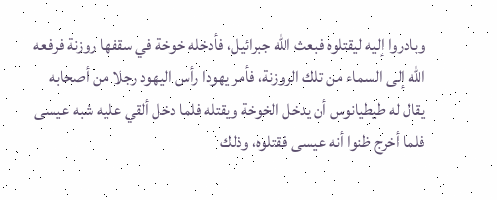وبادروا إليه ليقتلوه فبعث الله جبرائيل، فأدخله خوخة في سقفها روزنة فرفعه الله إلى السماء من تلك الروزنة، فأمر يهودا رأس اليهود رجلا من أصحابه يقال له طيطيانوس أن يدخل الخوخة ويقتله فلما دخل ألقي عليه شبه عيسى فلما أخرج ظنوا أنه عيسى فقتلوه، وذلك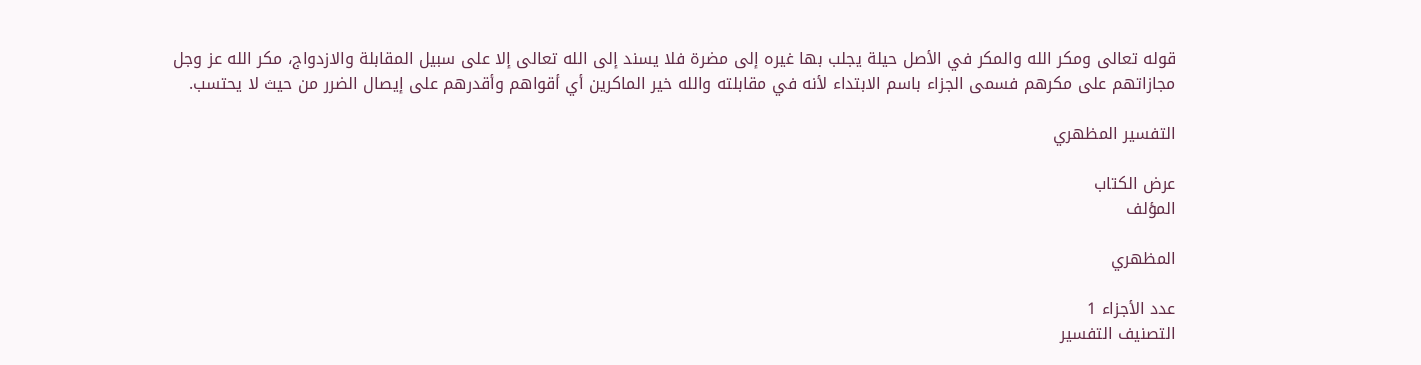قوله تعالى ومكر الله والمكر في الأصل حيلة يجلب بها غيره إلى مضرة فلا يسند إلى الله تعالى إلا على سبيل المقابلة والازدواج، مكر الله عز وجل مجازاتهم على مكرهم فسمى الجزاء باسم الابتداء لأنه في مقابلته والله خير الماكرين أي أقواهم وأقدرهم على إيصال الضرر من حيث لا يحتسب.

التفسير المظهري

عرض الكتاب
المؤلف

المظهري

عدد الأجزاء 1
التصنيف التفسير